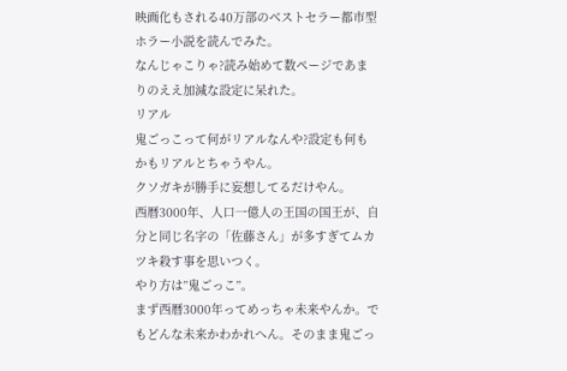映画化もされる40万部のベストセラー都市型
ホラー小説を読んでみた。
なんじゃこりゃ?読み始めて数ページであまりのええ加減な設定に呆れた。
リアル
鬼ごっこって何がリアルなんや?設定も何もかもリアルとちゃうやん。
クソガキが勝手に妄想してるだけやん。
西暦3000年、人口一億人の王国の国王が、自分と同じ名字の「佐藤さん」が多すぎてムカツキ殺す事を思いつく。
やり方は”鬼ごっこ”。
まず西暦3000年ってめっちゃ未来やんか。でもどんな未来かわかれへん。そのまま鬼ごっ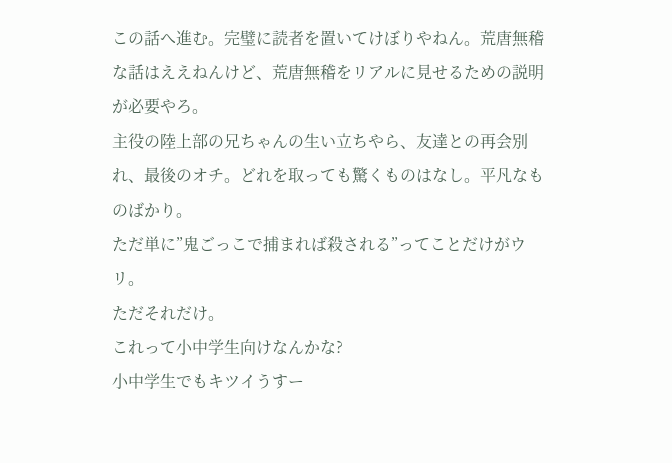この話へ進む。完璧に読者を置いてけぼりやねん。荒唐無稽な話はええねんけど、荒唐無稽をリアルに見せるための説明が必要やろ。
主役の陸上部の兄ちゃんの生い立ちやら、友達との再会別れ、最後のオチ。どれを取っても驚くものはなし。平凡なものばかり。
ただ単に”鬼ごっこで捕まれば殺される”ってことだけがウリ。
ただそれだけ。
これって小中学生向けなんかな?
小中学生でもキツイうすー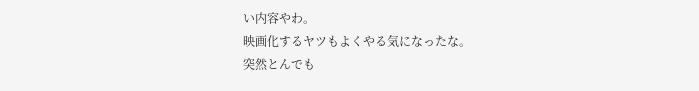い内容やわ。
映画化するヤツもよくやる気になったな。
突然とんでも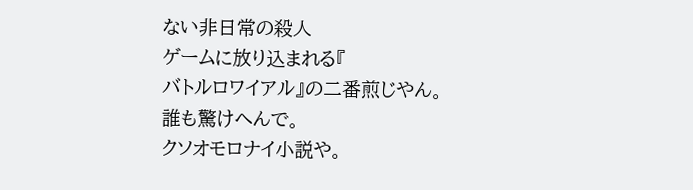ない非日常の殺人
ゲームに放り込まれる『
バトルロワイアル』の二番煎じやん。
誰も驚けへんで。
クソオモロナイ小説や。